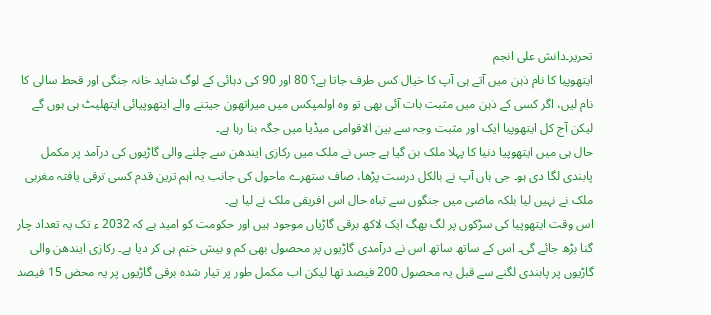تحریر۔دانش علی انجم
ایتھوپیا کا نام ذہن میں آتے ہی آپ کا خیال کس طرف جاتا ہے؟ 80 اور 90 کی دہائی کے لوگ شاید خانہ جنگی اور قحط سالی کا نام لیں، اگر کسی کے ذہن میں مثبت بات آئی بھی تو وہ اولمپکس میں میراتھون جیتنے والے ایتھوپیائی ایتھلیٹ ہی ہوں گے لیکن آج کل ایتھوپیا ایک اور مثبت وجہ سے بین الاقوامی میڈیا میں جگہ بنا رہا ہے۔
حال ہی میں ایتھوپیا دنیا کا پہلا ملک بن گیا ہے جس نے ملک میں رکازی ایندھن سے چلنے والی گاڑیوں کی درآمد پر مکمل پابندی لگا دی ہو۔ جی ہاں آپ نے بالکل درست پڑھا، صاف ستھرے ماحول کی جانب یہ اہم ترین قدم کسی ترقی یافتہ مغربی ملک نے نہیں لیا بلکہ ماضی میں جنگوں سے تباہ حال اس افریقی ملک نے لیا ہے۔
اس وقت ایتھوپیا کی سڑکوں پر لگ بھگ ایک لاکھ برقی گاڑیاں موجود ہیں اور حکومت کو امید ہے کہ 2032 ء تک یہ تعداد چار گنا بڑھ جائے گی۔ اس کے ساتھ ساتھ اس نے درآمدی گاڑیوں پر محصول بھی کم و بیش ختم ہی کر دیا ہے۔ رکازی ایندھن والی گاڑیوں پر پابندی لگنے سے قبل یہ محصول 200 فیصد تھا لیکن اب مکمل طور پر تیار شدہ برقی گاڑیوں پر یہ محض 15 فیصد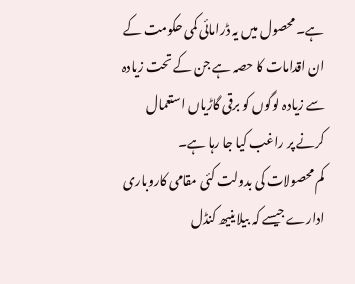ہے۔ محصول میں یہ ڈرامائی کمی حکومت کے ان اقدامات کا حصہ ہے جن کے تحت زیادہ سے زیادہ لوگوں کو برقی گاڑیاں استعمال کرنے پر راغب کیا جا رہا ہے۔
کم محصولات کی بدولت کئی مقامی کاروباری ادارے جیسے کہ بیلاینیھ کنڈل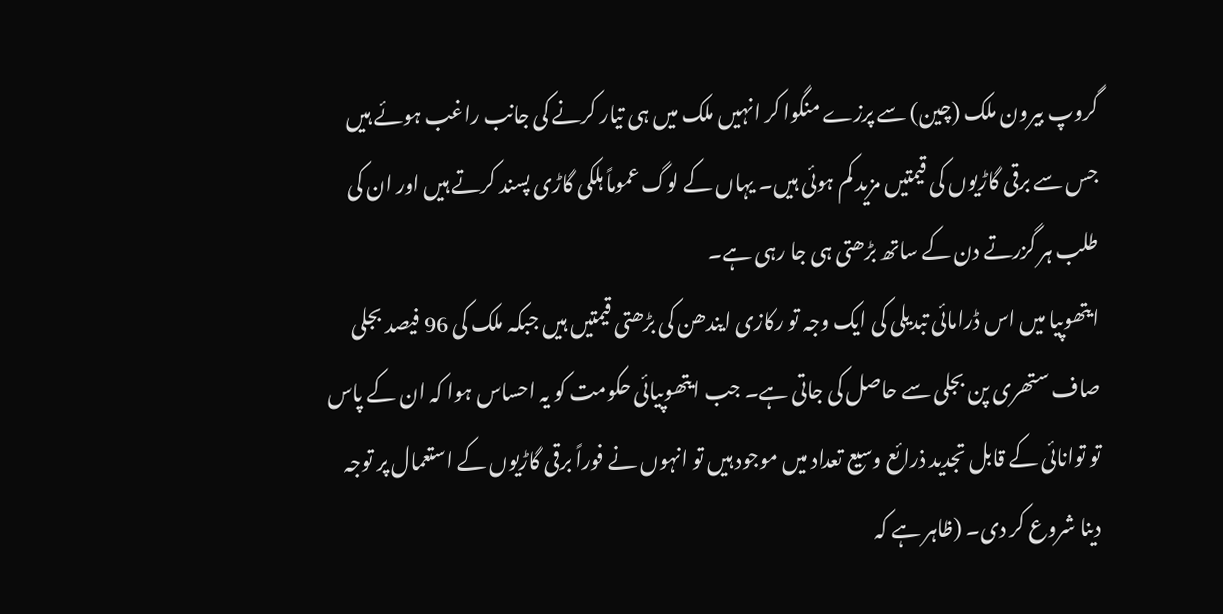گروپ بیرون ملک (چین) سے پرزے منگوا کر انہیں ملک میں ہی تیار کرنے کی جانب راغب ہوئے ہیں جس سے برقی گاڑیوں کی قیمتیں مزید کم ہوئی ہیں۔ یہاں کے لوگ عموماً ہلکی گاڑی پسند کرتے ہیں اور ان کی طلب ہر گزرتے دن کے ساتھ بڑھتی ہی جا رہی ہے۔
ایتھوپیا میں اس ڈرامائی تبدیلی کی ایک وجہ تو رکازی ایندھن کی بڑھتی قیمتیں ہیں جبکہ ملک کی 96 فیصد بجلی صاف ستھری پن بجلی سے حاصل کی جاتی ہے۔ جب ایتھوپیائی حکومت کو یہ احساس ہوا کہ ان کے پاس تو توانائی کے قابل تجدید ذرائع وسیع تعداد میں موجود ہیں تو انہوں نے فوراً برقی گاڑیوں کے استعمال پر توجہ دینا شروع کر دی۔ (ظاہر ہے کہ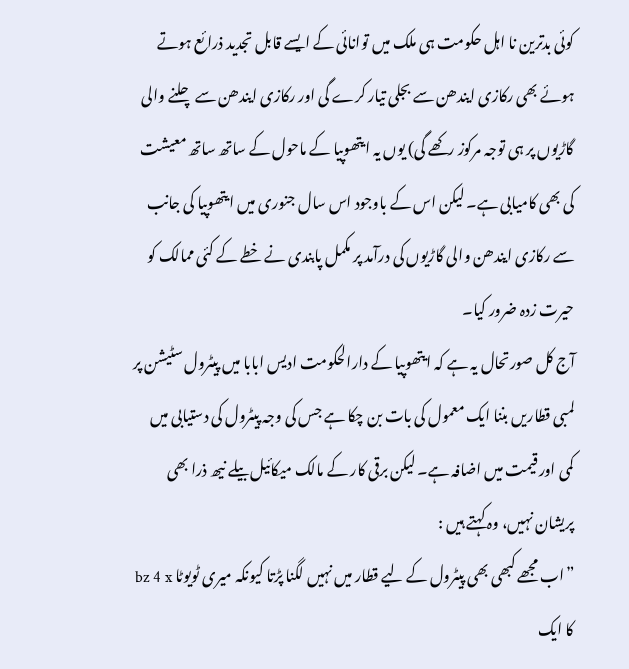کوئی بدترین نا اہل حکومت ہی ملک میں توانائی کے ایسے قابل تجدید ذرائع ہوتے ہوئے بھی رکازی ایندھن سے بجلی تیار کرے گی اور رکازی ایندھن سے چلنے والی گاڑیوں پر ہی توجہ مرکوز رکھے گی) یوں یہ ایتھوپیا کے ماحول کے ساتھ ساتھ معیشت کی بھی کامیابی ہے۔ لیکن اس کے باوجود اس سال جنوری میں ایتھوپیا کی جانب سے رکازی ایندھن والی گاڑیوں کی درآمد پر مکمل پابندی نے خطے کے کئی ممالک کو حیرت زدہ ضرور کیا۔
آج کل صورتحال یہ ہے کہ ایتھوپیا کے دارالحکومت ادیس ابابا میں پیٹرول سٹیشن پر لمبی قطاریں بننا ایک معمول کی بات بن چکا ہے جس کی وجہ پیٹرول کی دستیابی میں کمی اور قیمت میں اضافہ ہے۔ لیکن برقی کار کے مالک میکائیل بیلے نیھ ذرا بھی پریشان نہیں، وہ کہتے ہیں :
”اب مجھے کبھی بھی پیٹرول کے لیے قطار میں نہیں لگنا پڑتا کیونکہ میری ٹویوٹا bz 4 x کا ایک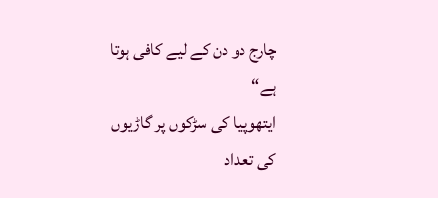چارج دو دن کے لیے کافی ہوتا ہے“
ایتھوپیا کی سڑکوں پر گاڑیوں کی تعداد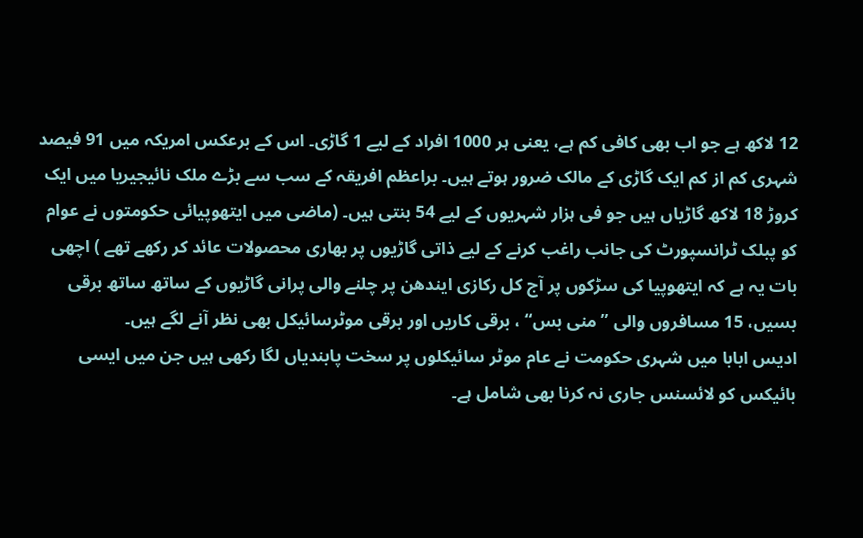12 لاکھ ہے جو اب بھی کافی کم ہے، یعنی ہر 1000 افراد کے لیے 1 گاڑی۔ اس کے برعکس امریکہ میں 91 فیصد شہری کم از کم ایک گاڑی کے مالک ضرور ہوتے ہیں۔ براعظم افریقہ کے سب سے بڑے ملک نائیجیریا میں ایک کروڑ 18 لاکھ گاڑیاں ہیں جو فی ہزار شہریوں کے لیے 54 بنتی ہیں۔ (ماضی میں ایتھوپیائی حکومتوں نے عوام کو پبلک ٹرانسپورٹ کی جانب راغب کرنے کے لیے ذاتی گاڑیوں پر بھاری محصولات عائد کر رکھے تھے ) اچھی بات یہ ہے کہ ایتھوپیا کی سڑکوں پر آج کل رکازی ایندھن پر چلنے والی پرانی گاڑیوں کے ساتھ ساتھ برقی بسیں، 15 مسافروں والی ”منی بس“ ، برقی کاریں اور برقی موٹرسائیکل بھی نظر آنے لگے ہیں۔
ادیس ابابا میں شہری حکومت نے عام موٹر سائیکلوں پر سخت پابندیاں لگا رکھی ہیں جن میں ایسی بائیکس کو لائسنس جاری نہ کرنا بھی شامل ہے۔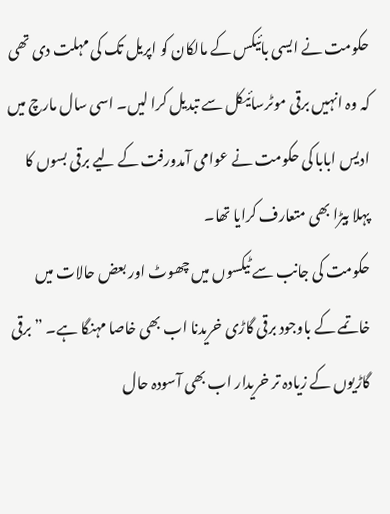حکومت نے ایسی بائیکس کے مالکان کو اپریل تک کی مہلت دی تھی کہ وہ انہیں برقی موٹرسائیکل سے تبدیل کرا لیں۔ اسی سال مارچ میں ادیس ابابا کی حکومت نے عوامی آمدورفت کے لیے برقی بسوں کا پہلا بیڑا بھی متعارف کرایا تھا۔
حکومت کی جانب سے ٹیکسوں میں چھوٹ اور بعض حالات میں خاتمے کے باوجود برقی گاڑی خریدنا اب بھی خاصا مہنگا ہے۔ ”برقی گاڑیوں کے زیادہ تر خریدار اب بھی آسودہ حال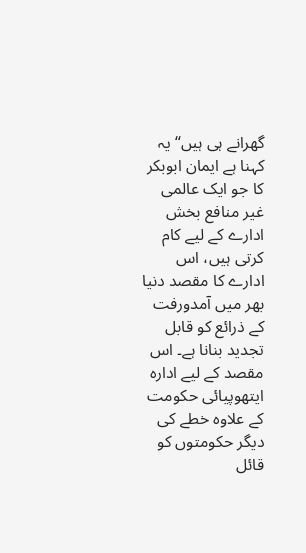گھرانے ہی ہیں“ یہ کہنا ہے ایمان ابوبکر کا جو ایک عالمی غیر منافع بخش ادارے کے لیے کام کرتی ہیں، اس ادارے کا مقصد دنیا بھر میں آمدورفت کے ذرائع کو قابل تجدید بنانا ہے۔ اس مقصد کے لیے ادارہ ایتھوپیائی حکومت کے علاوہ خطے کی دیگر حکومتوں کو قائل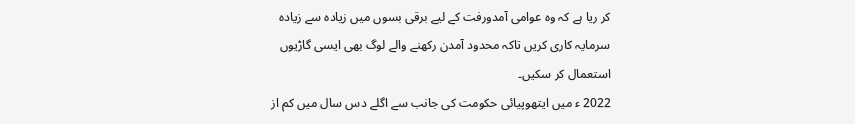کر ریا ہے کہ وہ عوامی آمدورفت کے لیے برقی بسوں میں زیادہ سے زیادہ سرمایہ کاری کریں تاکہ محدود آمدن رکھنے والے لوگ بھی ایسی گاڑیوں استعمال کر سکیں۔
2022 ء میں ایتھوپیائی حکومت کی جانب سے اگلے دس سال میں کم از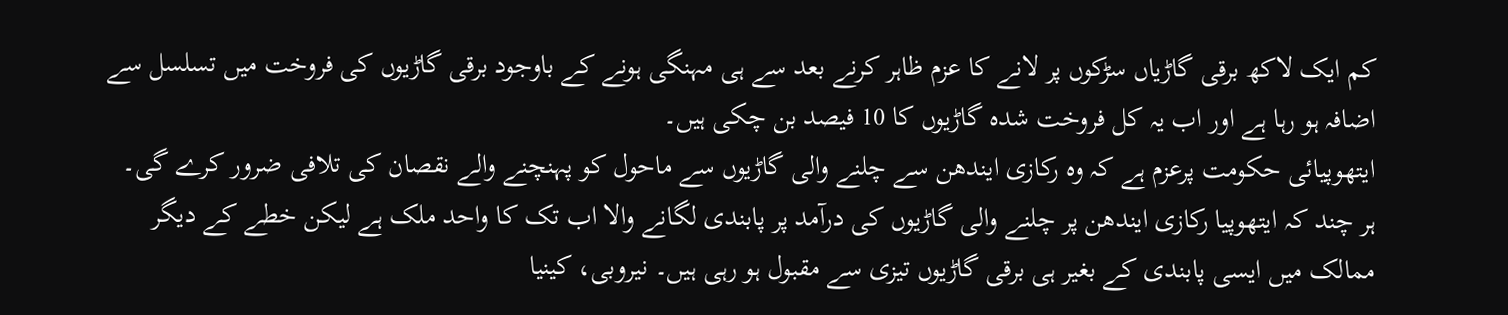کم ایک لاکھ برقی گاڑیاں سڑکوں پر لانے کا عزم ظاہر کرنے بعد سے ہی مہنگی ہونے کے باوجود برقی گاڑیوں کی فروخت میں تسلسل سے اضافہ ہو رہا ہے اور اب یہ کل فروخت شدہ گاڑیوں کا 10 فیصد بن چکی ہیں۔
ایتھوپیائی حکومت پرعزم ہے کہ وہ رکازی ایندھن سے چلنے والی گاڑیوں سے ماحول کو پہنچنے والے نقصان کی تلافی ضرور کرے گی۔
ہر چند کہ ایتھوپیا رکازی ایندھن پر چلنے والی گاڑیوں کی درآمد پر پابندی لگانے والا اب تک کا واحد ملک ہے لیکن خطے کے دیگر ممالک میں ایسی پابندی کے بغیر ہی برقی گاڑیوں تیزی سے مقبول ہو رہی ہیں۔ نیروبی، کینیا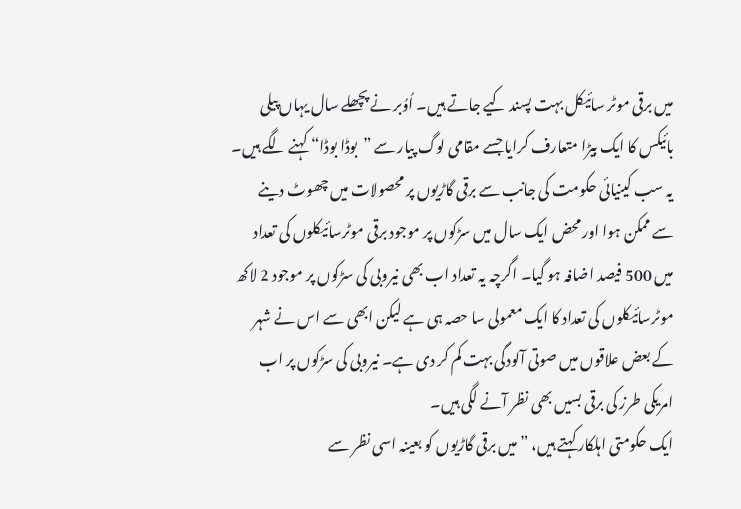میں برقی موٹر سائیکل بہت پسند کیے جاتے ہیں۔ اُوُبر نے پچھلے سال یہاں پیلی بائیکس کا ایک بیڑا متعارف کرایا جسے مقامی لوگ پیار سے ”بوڈا بوڈا“ کہنے لگے ہیں۔ یہ سب کینیائی حکومت کی جانب سے برقی گاڑیوں پر محصولات میں چھوٹ دینے سے ممکن ہوا اور محض ایک سال میں سڑکوں پر موجود برقی موٹرسائیکلوں کی تعداد میں 500 فیصد اضافہ ہو گیا۔ اگرچہ یہ تعداد اب بھی نیروبی کی سڑکوں پر موجود 2 لاکھ موٹرسائیکلوں کی تعداد کا ایک معمولی سا حصہ ہی ہے لیکن ابھی سے اس نے شہر کے بعض علاقوں میں صوتی آلودگی بہت کم کر دی ہے۔ نیروبی کی سڑکوں پر اب امریکی طرز کی برقی بسیں بھی نظر آنے لگی ہیں۔
ایک حکومتی اہلکار کہتے ہیں، ”میں برقی گاڑیوں کو بعینہ اسی نظر سے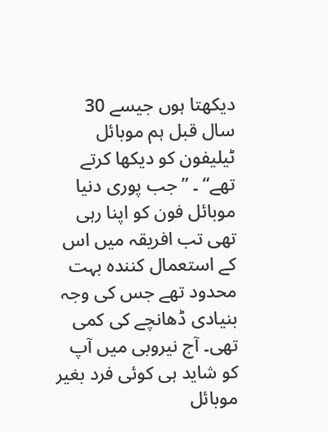دیکھتا ہوں جیسے 30 سال قبل ہم موبائل ٹیلیفون کو دیکھا کرتے تھے“ ۔ ”جب پوری دنیا موبائل فون کو اپنا رہی تھی تب افریقہ میں اس کے استعمال کنندہ بہت محدود تھے جس کی وجہ بنیادی ڈھانچے کی کمی تھی۔ آج نیروبی میں آپ کو شاید ہی کوئی فرد بغیر موبائل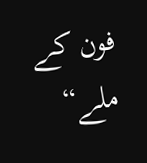فون کے ملے“